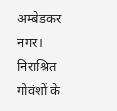अम्बेडकर नगर। निराश्रित गोवंशों के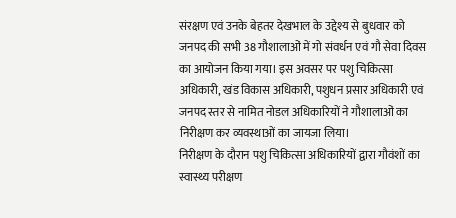संरक्षण एवं उनके बेहतर देखभाल के उद्देश्य से बुधवार को जनपद की सभी 38 गौशालाओं में गो संवर्धन एवं गौ सेवा दिवस का आयोजन किया गया। इस अवसर पर पशु चिकित्सा अधिकारी, खंड विकास अधिकारी, पशुधन प्रसार अधिकारी एवं जनपद स्तर से नामित नोडल अधिकारियों ने गौशालाओं का निरीक्षण कर व्यवस्थाओं का जायजा लिया।
निरीक्षण के दौरान पशु चिकित्सा अधिकारियों द्वारा गौवंशों का स्वास्थ्य परीक्षण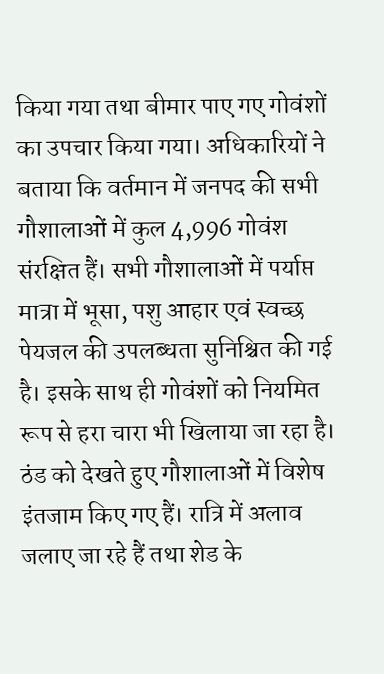किया गया तथा बीमार पाए गए गोवंशों का उपचार किया गया। अधिकारियों ने बताया कि वर्तमान में जनपद की सभी गौशालाओं में कुल 4,996 गोवंश संरक्षित हैं। सभी गौशालाओं में पर्याप्त मात्रा में भूसा, पशु आहार एवं स्वच्छ पेयजल की उपलब्धता सुनिश्चित की गई है। इसके साथ ही गोवंशों को नियमित रूप से हरा चारा भी खिलाया जा रहा है।
ठंड को देखते हुए गौशालाओं में विशेष इंतजाम किए गए हैं। रात्रि में अलाव जलाए जा रहे हैं तथा शेड के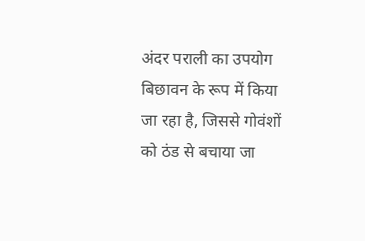अंदर पराली का उपयोग बिछावन के रूप में किया जा रहा है, जिससे गोवंशों को ठंड से बचाया जा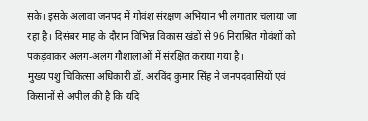सके। इसके अलावा जनपद में गोवंश संरक्षण अभियान भी लगातार चलाया जा रहा है। दिसंबर माह के दौरान विभिन्न विकास खंडों से 96 निराश्रित गोवंशों को पकड़वाकर अलग-अलग गौशालाओं में संरक्षित कराया गया है।
मुख्य पशु चिकित्सा अधिकारी डॉ. अरविंद कुमार सिंह ने जनपदवासियों एवं किसानों से अपील की है कि यदि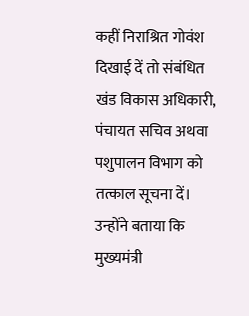कहीं निराश्रित गोवंश दिखाई दें तो संबंधित खंड विकास अधिकारी, पंचायत सचिव अथवा पशुपालन विभाग को तत्काल सूचना दें। उन्होंने बताया कि मुख्यमंत्री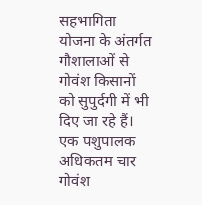सहभागिता योजना के अंतर्गत गौशालाओं से गोवंश किसानों को सुपुर्दगी में भी दिए जा रहे हैं। एक पशुपालक अधिकतम चार गोवंश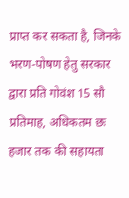प्राप्त कर सकता है, जिनके भरण-पोषण हेतु सरकार द्वारा प्रति गोवंश 15 सौ प्रतिमाह, अधिकतम छः हजार तक की सहायता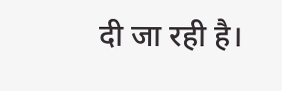दी जा रही है।